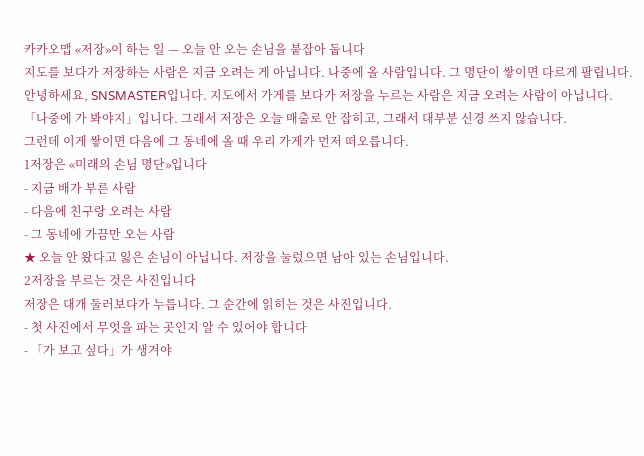카카오맵 «저장»이 하는 일 — 오늘 안 오는 손님을 붙잡아 둡니다
지도를 보다가 저장하는 사람은 지금 오려는 게 아닙니다. 나중에 올 사람입니다. 그 명단이 쌓이면 다르게 팔립니다.
안녕하세요, SNSMASTER입니다. 지도에서 가게를 보다가 저장을 누르는 사람은 지금 오려는 사람이 아닙니다.
「나중에 가 봐야지」입니다. 그래서 저장은 오늘 매출로 안 잡히고, 그래서 대부분 신경 쓰지 않습니다.
그런데 이게 쌓이면 다음에 그 동네에 올 때 우리 가게가 먼저 떠오릅니다.
1저장은 «미래의 손님 명단»입니다
- 지금 배가 부른 사람
- 다음에 친구랑 오려는 사람
- 그 동네에 가끔만 오는 사람
★ 오늘 안 왔다고 잃은 손님이 아닙니다. 저장을 눌렀으면 남아 있는 손님입니다.
2저장을 부르는 것은 사진입니다
저장은 대개 둘러보다가 누릅니다. 그 순간에 읽히는 것은 사진입니다.
- 첫 사진에서 무엇을 파는 곳인지 알 수 있어야 합니다
- 「가 보고 싶다」가 생겨야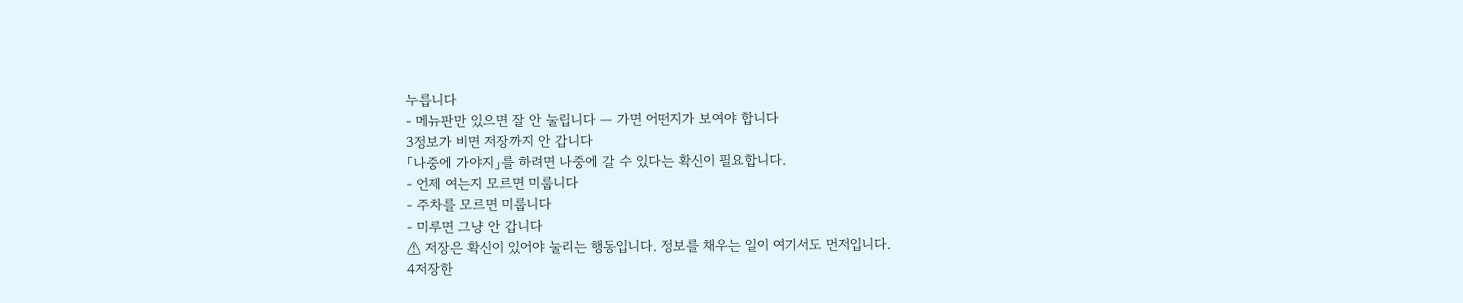누릅니다
- 메뉴판만 있으면 잘 안 눌립니다 — 가면 어떤지가 보여야 합니다
3정보가 비면 저장까지 안 갑니다
「나중에 가야지」를 하려면 나중에 갈 수 있다는 확신이 필요합니다.
- 언제 여는지 모르면 미룹니다
- 주차를 모르면 미룹니다
- 미루면 그냥 안 갑니다
⚠ 저장은 확신이 있어야 눌리는 행동입니다. 정보를 채우는 일이 여기서도 먼저입니다.
4저장한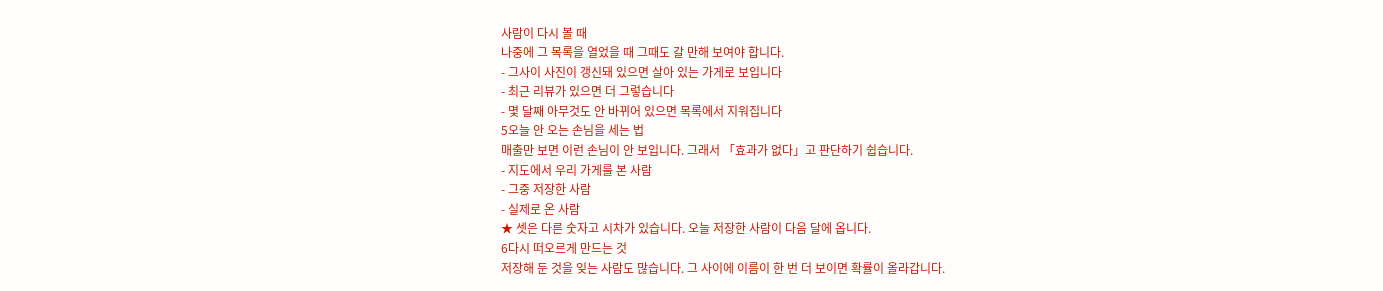사람이 다시 볼 때
나중에 그 목록을 열었을 때 그때도 갈 만해 보여야 합니다.
- 그사이 사진이 갱신돼 있으면 살아 있는 가게로 보입니다
- 최근 리뷰가 있으면 더 그렇습니다
- 몇 달째 아무것도 안 바뀌어 있으면 목록에서 지워집니다
5오늘 안 오는 손님을 세는 법
매출만 보면 이런 손님이 안 보입니다. 그래서 「효과가 없다」고 판단하기 쉽습니다.
- 지도에서 우리 가게를 본 사람
- 그중 저장한 사람
- 실제로 온 사람
★ 셋은 다른 숫자고 시차가 있습니다. 오늘 저장한 사람이 다음 달에 옵니다.
6다시 떠오르게 만드는 것
저장해 둔 것을 잊는 사람도 많습니다. 그 사이에 이름이 한 번 더 보이면 확률이 올라갑니다.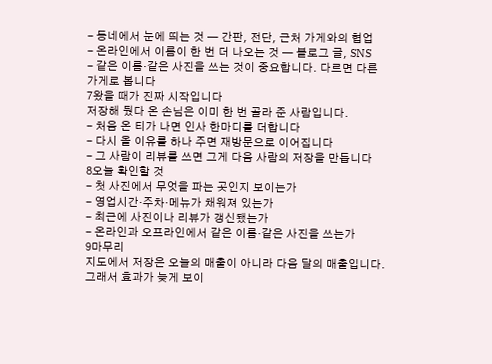- 동네에서 눈에 띄는 것 — 간판, 전단, 근처 가게와의 협업
- 온라인에서 이름이 한 번 더 나오는 것 — 블로그 글, SNS
- 같은 이름·같은 사진을 쓰는 것이 중요합니다. 다르면 다른 가게로 봅니다
7왔을 때가 진짜 시작입니다
저장해 뒀다 온 손님은 이미 한 번 골라 준 사람입니다.
- 처음 온 티가 나면 인사 한마디를 더합니다
- 다시 올 이유를 하나 주면 재방문으로 이어집니다
- 그 사람이 리뷰를 쓰면 그게 다음 사람의 저장을 만듭니다
8오늘 확인할 것
- 첫 사진에서 무엇을 파는 곳인지 보이는가
- 영업시간·주차·메뉴가 채워져 있는가
- 최근에 사진이나 리뷰가 갱신됐는가
- 온라인과 오프라인에서 같은 이름·같은 사진을 쓰는가
9마무리
지도에서 저장은 오늘의 매출이 아니라 다음 달의 매출입니다.
그래서 효과가 늦게 보이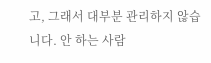고, 그래서 대부분 관리하지 않습니다. 안 하는 사람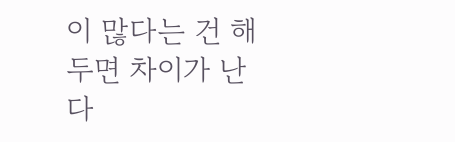이 많다는 건 해 두면 차이가 난다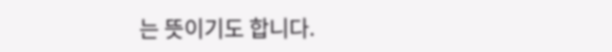는 뜻이기도 합니다.